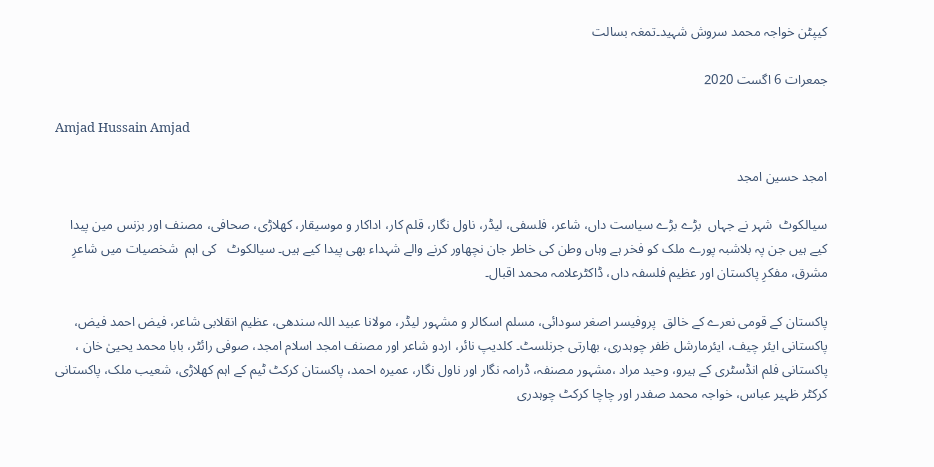کیپٹن خواجہ محمد سروش شہید۔تمغہ بسالت

جمعرات 6 اگست 2020

Amjad Hussain Amjad

امجد حسین امجد

سیالکوٹ  شہر نے جہاں  بڑے بڑے سیاست داں، شاعر، فلسفی، لیڈر، ناول نگار، قلم کار، اداکار و موسیقار، کھلاڑی، صحافی، مصنف اور بزنس مین پیدا کیے ہیں جن پہ بلاشبہ پورے ملک کو فخر ہے وہاں وطن کی خاطر جان نچھاور کرنے والے شہداء بھی پیدا کیے ہیں۔ سیالکوٹ   کی اہم  شخصیات میں شاعرِ مشرق، مفکرِ پاکستان اور عظیم فلسفہ داں، ڈاکٹرعلامہ محمد اقبال۔

پاکستان کے قومی نعرے کے خالق  پروفیسر اصغر سودائی، مسلم اسکالر و مشہور لیڈر، مولانا عبید اللہ سندھی، عظیم انقلابی شاعر، فیض احمد فیض، پاکستانی ایئر چیف، ایئرمارشل ظفر چوہدری، بھارتی جرنلسٹ۔ کلدیپ نائر، اردو شاعر اور مصنف امجد اسلام امجد، صوفی رائٹر، بابا محمد یحییٰ خان ، پاکستانی فلم انڈسٹری کے ہیرو، وحید مراد ،مشہور مصنفہ، ڈرامہ نگار اور ناول نگار، عمیرہ احمد، پاکستان کرکٹ ٹیم کے اہم کھلاڑی، شعیب ملک، پاکستانی کرکٹر ظہیر عباس، خواجہ محمد صفدر اور چاچا کرکٹ چوہدری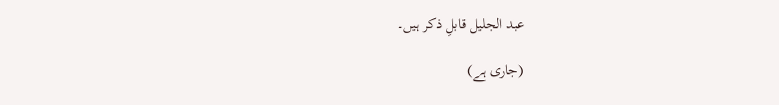عبد الجلیل قابلِ ذکر ہیں۔

(جاری ہے)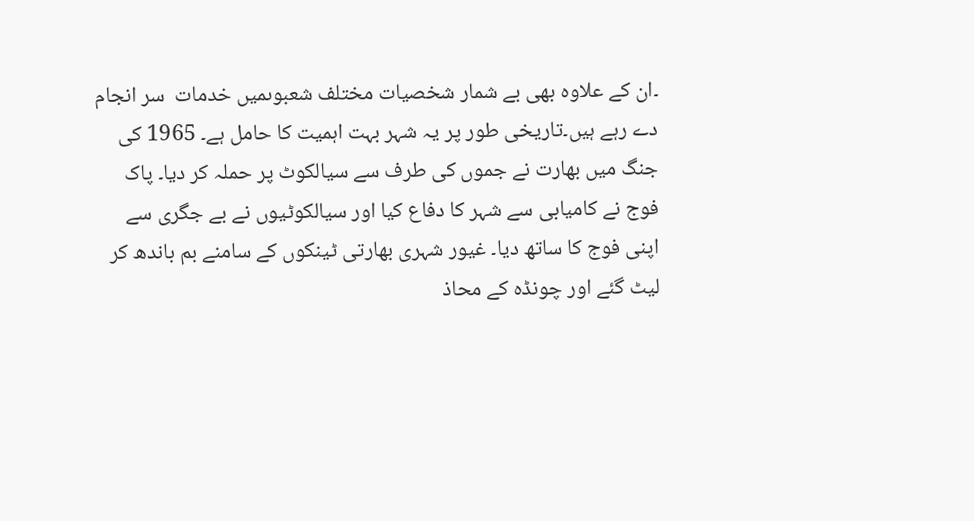۔ان کے علاوہ بھی بے شمار شخصیات مختلف شعبوںمیں خدمات  سر انجام دے رہے ہیں۔تاریخی طور پر یہ شہر بہت اہمیت کا حامل ہے۔ 1965 کی جنگ میں بھارت نے جموں کی طرف سے سیالکوٹ پر حملہ کر دیا۔ پاک فوج نے کامیابی سے شہر کا دفاع کیا اور سیالکوٹیوں نے بے جگری سے اپنی فوج کا ساتھ دیا۔ غیور شہری بھارتی ٹینکوں کے سامنے بم باندھ کر لیٹ گئے اور چونڈہ کے محاذ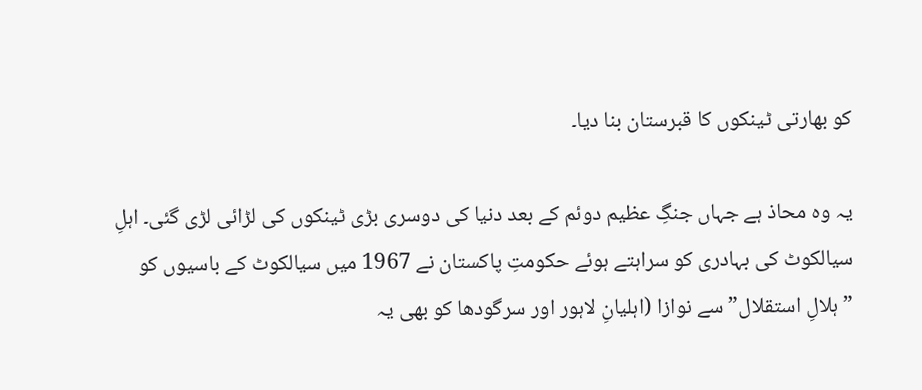کو بھارتی ٹینکوں کا قبرستان بنا دیا۔

یہ وہ محاذ ہے جہاں جنگِ عظیم دوئم کے بعد دنیا کی دوسری بڑی ٹینکوں کی لڑائی لڑی گئی۔ اہلِ سیالکوٹ کی بہادری کو سراہتے ہوئے حکومتِ پاکستان نے 1967 میں سیالکوٹ کے باسیوں کو ”ہلالِ استقلال” سے نوازا (اہلیانِ لاہور اور سرگودھا کو بھی یہ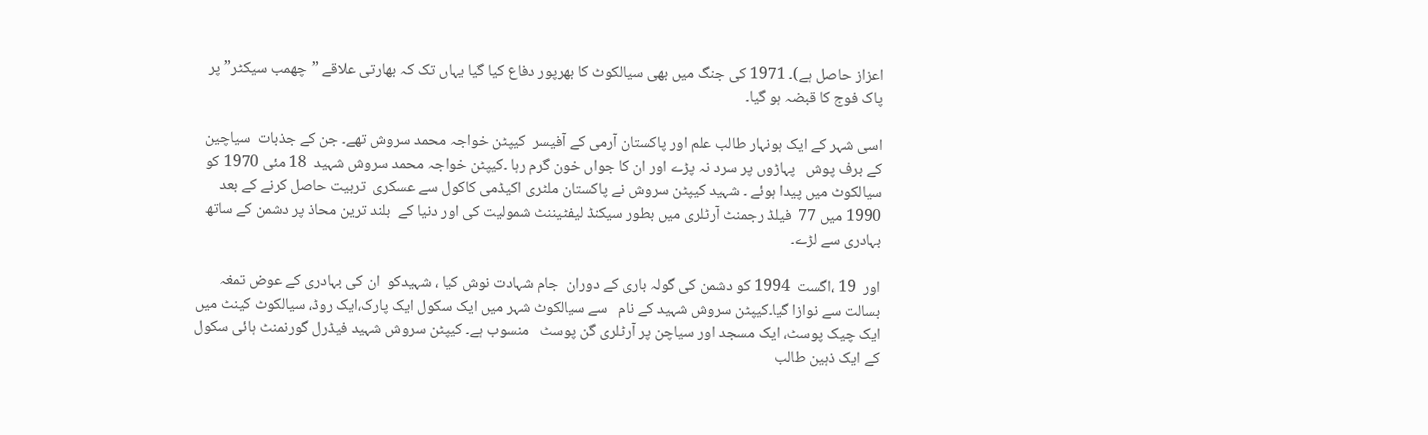اعزاز حاصل ہے)۔ 1971 کی جنگ میں بھی سیالکوٹ کا بھرپور دفاع کیا گیا یہاں تک کہ بھارتی علاقے ”چھمب سیکٹر” پر پاک فوج کا قبضہ ہو گیا۔

اسی شہر کے ایک ہونہار طالب علم اور پاکستان آرمی کے آفیسر  کیپٹن خواجہ محمد سروش تھے۔ جن کے جذبات  سیاچین کے برف پوش   پہاڑوں پر سرد نہ پڑے اور ان کا جواں خون گرم رہا ۔کیپٹن خواجہ محمد سروش شہید  18 مئی 1970 کو سیالکوٹ میں پیدا ہوئے ۔ شہید کیپٹن سروش نے پاکستان ملٹری اکیڈمی کاکول سے عسکری  تربیت حاصل کرنے کے بعد 1990 میں 77  فیلڈ رجمنٹ آرٹلری میں بطور سیکنڈ لیفٹیننٹ شمولیت کی اور دنیا کے  بلند ترین محاذ پر دشمن کے ساتھ بہادری سے لڑے۔

اور  19 ،اگست  1994 کو دشمن کی گولہ باری کے دوران  جام شہادت نوش کیا ، شہیدکو  ان کی بہادری کے عوض تمغہ بسالت سے نوازا گیا۔کیپٹن سروش شہید کے نام   سے سیالکوٹ شہر میں ایک سکول ایک پارک،ایک روڈ، سیالکوٹ کینٹ میں ایک چیک پوسٹ، ایک مسجد اور سیاچن پر آرٹلری گن پوسٹ   منسوب ہے۔ کیپٹن سروش شہید فیڈرل گورنمنٹ ہائی سکول  کے ایک ذہین طالب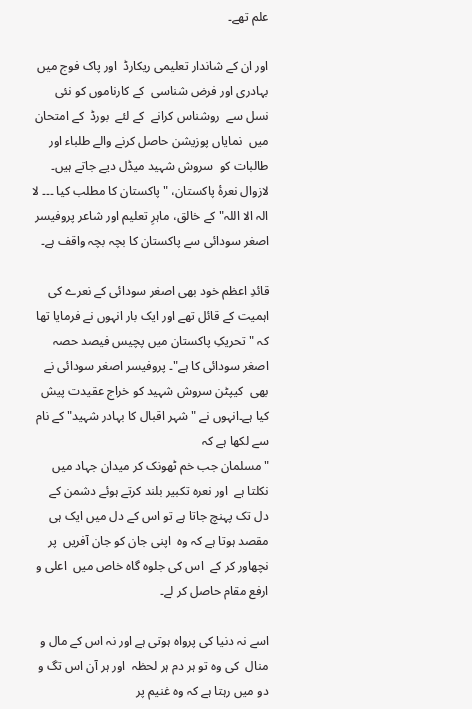علم تھے۔

اور ان کے شاندار تعلیمی ریکارڈ  اور پاک فوج میں بہادری اور فرض شناسی  کے کارناموں کو نئی نسل سے  روشناس کرانے  کے لئے  بورڈ  کے امتحان میں  نمایاں پوزیشن حاصل کرنے والے طلباء اور طالبات کو  سروش شہید میڈل دیے جاتے ہیں۔
لازوال نعرۂ پاکستان، "پاکستان کا مطلب کیا ۔۔۔ لا الہ الا اللہ" کے خالق، ماہرِ تعلیم اور شاعر پروفیسر اصغر سودائی سے پاکستان کا بچہ بچہ واقف ہے۔

قائدِ اعظم خود بھی اصغر سودائی کے نعرے کی اہمیت کے قائل تھے اور ایک بار انہوں نے فرمایا تھا کہ "تحریکِ پاکستان میں پچیس فیصد حصہ اصغر سودائی کا ہے"۔ پروفیسر اصغر سودائی نے بھی  کیپٹن سروش شہید کو خراج عقیدت پیش کیا ہے۔انہوں نے " شہر اقبال کا بہادر شہید" کے نام سے لکھا ہے کہ
"مسلمان جب خم ٹھونک کر میدان جہاد میں نکلتا ہے  اور نعرہ تکبیر بلند کرتے ہوئے دشمن کے  دل تک پہنچ جاتا ہے تو اس کے دل میں ایک ہی مقصد ہوتا ہے کہ وہ  اپنی جان کو جان آفریں  پر نچھاور کر کے  اس کی جلوہ گاہ خاص میں  اعلی و ارفع مقام حاصل کر لے۔

اسے نہ دنیا کی پرواہ ہوتی ہے اور نہ اس کے مال و منال  کی وہ تو ہر دم ہر لحظہ  اور ہر آن اس تگ و دو میں رہتا ہے کہ وہ غنیم پر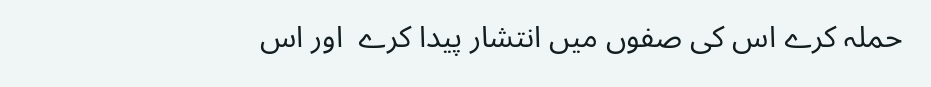حملہ کرے اس کی صفوں میں انتشار پیدا کرے  اور اس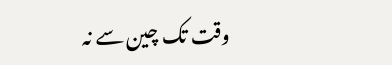وقت تک چین سے نہ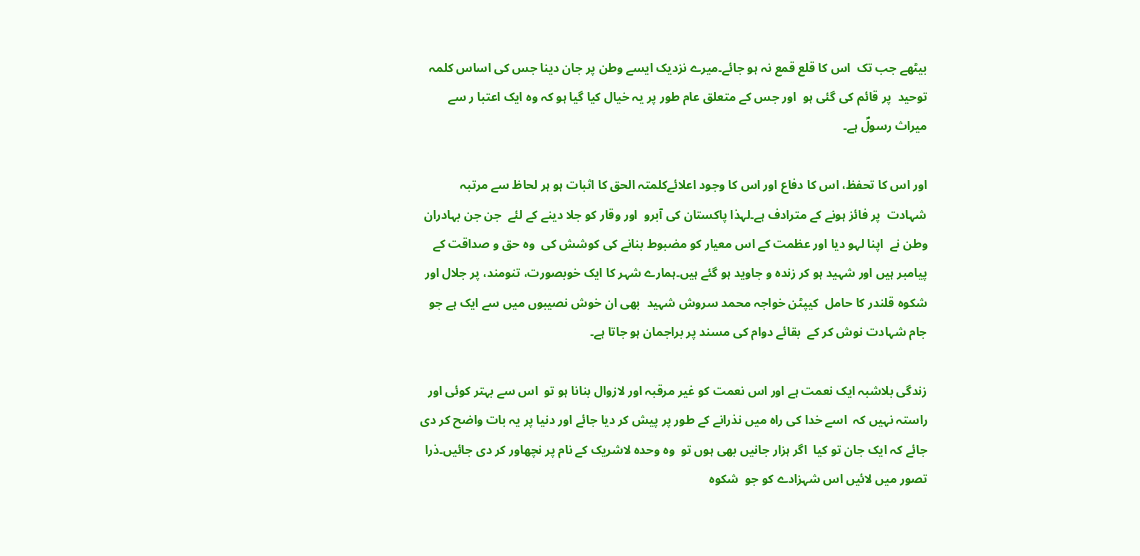بیٹھے جب تک  اس کا قلع قمع نہ ہو جائے۔میرے نزدیک ایسے وطن پر جان دینا جس کی اساس کلمہ توحید  پر قائم کی گئی ہو  اور جس کے متعلق عام طور پر یہ خیال کیا گیا ہو کہ وہ ایک اعتبا ر سے میراث رسولؐ ہے۔

اور اس کا تحفظ، اس کا دفاع اور اس کا وجود اعلائےکلمتہ الحق کا اثبات ہو ہر لحاظ سے مرتبہ شہادت  پر فائز ہونے کے مترادف ہے۔لہذا پاکستان کی آبرو  اور وقار کو جلا دینے کے لئے  جن جن بہادران وطن نے  اپنا لہو دیا اور عظمت کے اس معیار کو مضبوط بنانے کی کوشش کی  وہ حق و صداقت کے پیامبر ہیں اور شہید ہو کر زندہ و جاوید ہو گئے ہیں۔ہمارے شہر کا ایک خوبصورت، تنومند، پر جلال اور شکوہ قلندر کا حامل  کیپٹن خواجہ محمد سروش شہید  بھی ان خوش نصیبوں میں سے ایک ہے جو جام شہادت نوش کر کے  بقائے دوام کی مسند پر براجمان ہو جاتا ہے۔

زندگی بلاشبہ ایک نعمت ہے اور اس نعمت کو غیر مرقبہ اور لازوال بنانا ہو تو  اس سے بہتر کوئی اور راستہ نہیں کہ  اسے خدا کی راہ میں نذرانے کے طور پر پیش کر دیا جائے اور دنیا پر یہ بات واضح کر دی جائے کہ ایک جان تو کیا  اگر ہزار جانیں بھی ہوں تو  وہ وحدہ لاشریک کے نام پر نچھاور کر دی جائیں۔ذرا تصور میں لائیں اس شہزادے کو جو  شکوہ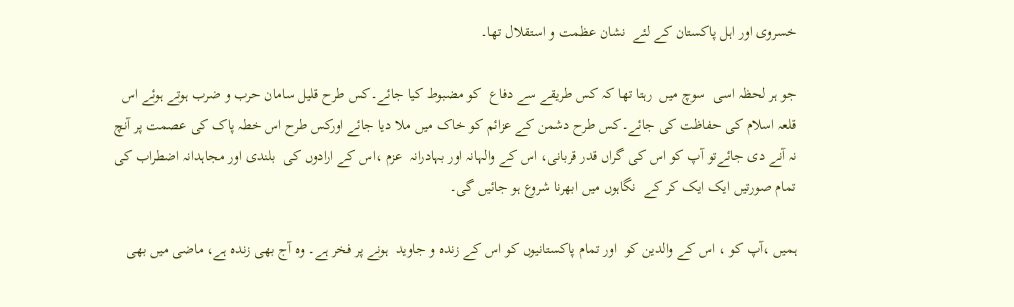خسروی اور اہل پاکستان کے لئے  نشان عظمت و استقلال تھا۔

جو ہر لحظہ اسی  سوچ میں  رہتا تھا کہ کس طریقے سے دفاع  کو مضبوط کیا جائے۔کس طرح قلیل سامان حرب و ضرب ہوتے ہوئے اس قلعہ اسلام کی حفاظت کی جائے۔کس طرح دشمن کے عزائم کو خاک میں ملا دیا جائے اورکس طرح اس خطہ پاک کی عصمت پر آنچ نہ آنے دی جائےتو آپ کو اس کی گراں قدر قربانی، اس کے والہانہ اور بہادرانہ  عزم ،اس کے ارادوں کی  بلندی اور مجاہدانہ اضطراب کی تمام صورتیں ایک ایک کر کے  نگاہوں میں ابھرنا شروع ہو جائیں گی۔

ہمیں ،آپ کو ، اس کے والدین کو  اور تمام پاکستانیوں کو اس کے زندہ و جاوید  ہونے پر فخر ہے۔ وہ آج بھی زندہ ہے، ماضی میں بھی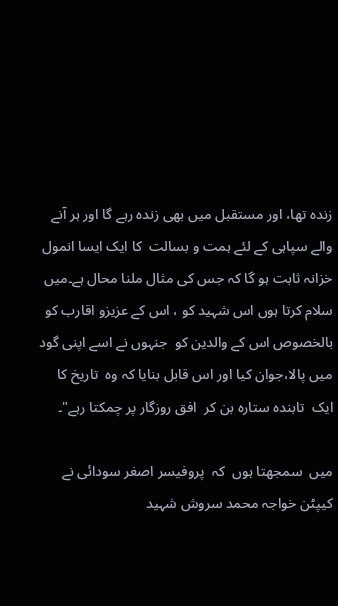زندہ تھا، اور مستقبل میں بھی زندہ رہے گا اور ہر آنے والے سپاہی کے لئے ہمت و بسالت  کا ایک ایسا انمول خزانہ ثابت ہو گا کہ جس کی مثال ملنا محال ہے۔میں سلام کرتا ہوں اس شہید کو ، اس کے عزیزو اقارب کو  بالخصوص اس کے والدین کو  جنہوں نے اسے اپنی گود میں پالا،جوان کیا اور اس قابل بنایا کہ وہ  تاریخ کا ایک  تابندہ ستارہ بن کر  افق روزگار پر چمکتا رہے"۔

میں  سمجھتا ہوں  کہ  پروفیسر اصغر سودائی نے  کیپٹن خواجہ محمد سروش شہید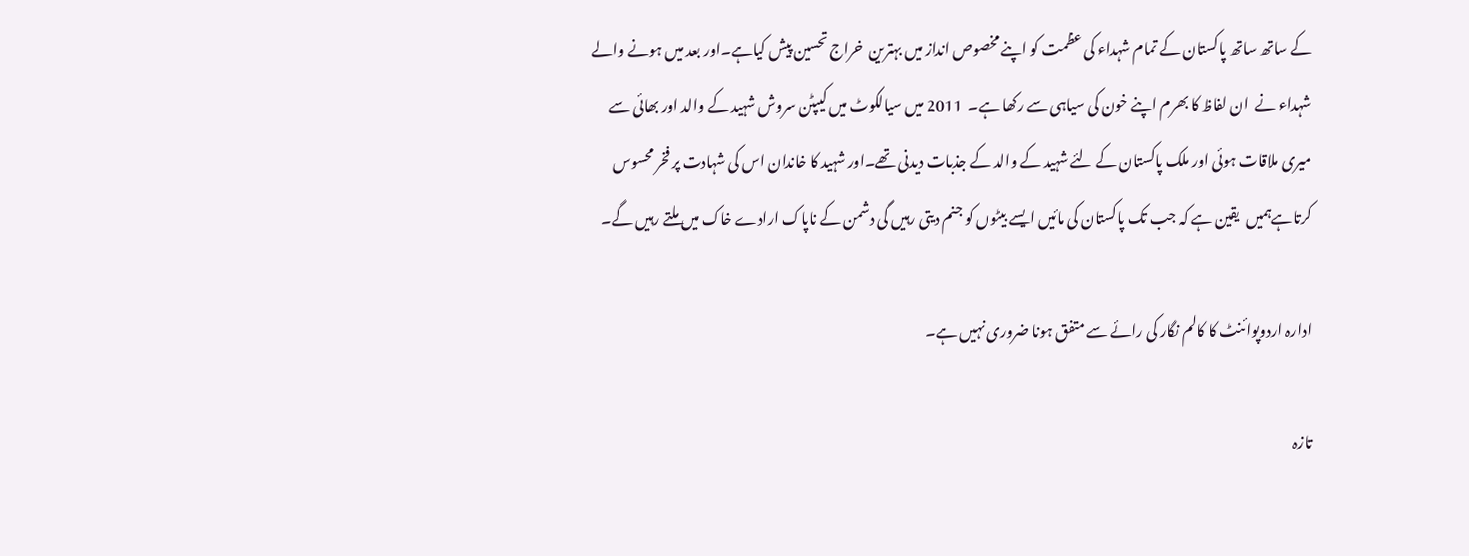کے ساتھ ساتھ پاکستان کے تمام شہداء کی عظمت کو اپنے مخصوص انداز میں بہترین  خراج تحسین پیش کیاہے۔اور بعد میں ہونے والے شہداء نے  ان لفاظ کا بھرم اپنے خون کی سیاہی سے رکھا ہے۔  2011 میں سیالکوٹ میں کیپٹن سروش شہید کے والد اور بھائی سے میری ملاقات ہوئی اور ملک پاکستان کے لئے شہید کے والد کے جذبات دیدنی تھے۔اور شہید کا خاندان اس کی شہادت پر فخر محسوس کرتاہےہمیں  یقین ہے کہ جب تک پاکستان کی مائیں ایسے بیٹوں کو جنم دیتی رہیں گی دشمن کے ناپاک ارادے خاک میں ملتے رہیں گے۔

ادارہ اردوپوائنٹ کا کالم نگار کی رائے سے متفق ہونا ضروری نہیں ہے۔

تازہ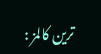ترین کالمز :